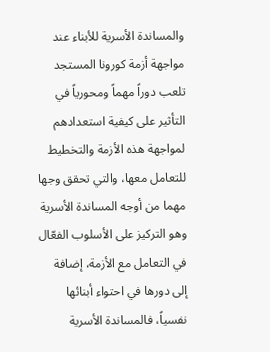والمساندة الأسرية للأبناء عند مواجهة أزمة كورونا المستجد تلعب دوراً مهماً ومحورياً في التأثير على كيفية استعدادهم لمواجهة هذه الأزمة والتخطيط للتعامل معها، والتي تحقق وجها مهما من أوجه المساندة الأسرية وهو التركيز على الأسلوب الفعّال في التعامل مع الأزمة، إضافة إلى دورها في احتواء أبنائها نفسياً، فالمساندة الأسرية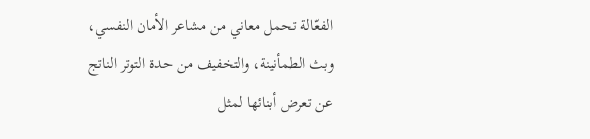الفعّالة تحمل معاني من مشاعر الأمان النفسي، وبث الطمأنينة، والتخفيف من حدة التوتر الناتج عن تعرض أبنائها لمثل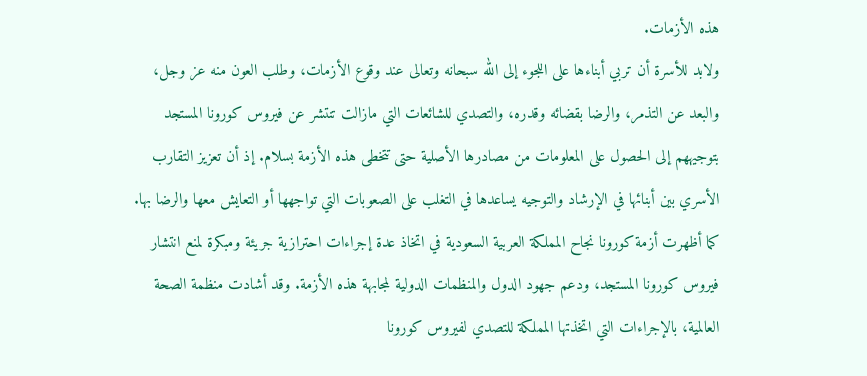هذه الأزمات.
ولابد للأسرة أن تربي أبناءها على اللجوء إلى الله سبحانه وتعالى عند وقوع الأزمات، وطلب العون منه عز وجل، والبعد عن التذمر، والرضا بقضائه وقدره، والتصدي للشائعات التي مازالت تنتشر عن فيروس كورونا المستجد بتوجيههم إلى الحصول على المعلومات من مصادرها الأصلية حتى تتخطى هذه الأزمة بسلام. إذ أن تعزيز التقارب الأسري بين أبنائها في الإرشاد والتوجيه يساعدها في التغلب على الصعوبات التي تواجهها أو التعايش معها والرضا بها.
كما أظهرت أزمة كورونا نجاح المملكة العربية السعودية في اتخاذ عدة إجراءات احترازية جريئة ومبكرة لمنع انتشار فيروس كورونا المستجد، ودعم جهود الدول والمنظمات الدولية لمجابهة هذه الأزمة. وقد أشادت منظمة الصحة العالمية، بالإجراءات التي اتخذتها المملكة للتصدي لفيروس كورونا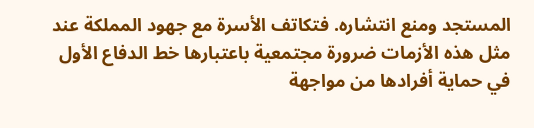المستجد ومنع انتشاره. فتكاتف الأسرة مع جهود المملكة عند مثل هذه الأزمات ضرورة مجتمعية باعتبارها خط الدفاع الأول في حماية أفرادها من مواجهة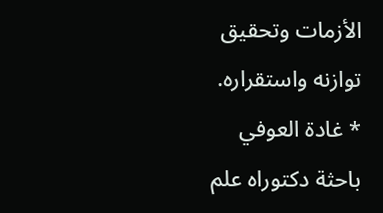الأزمات وتحقيق توازنه واستقراره.
* غادة العوفي
باحثة دكتوراه علم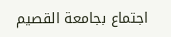اجتماع بجامعة القصيم